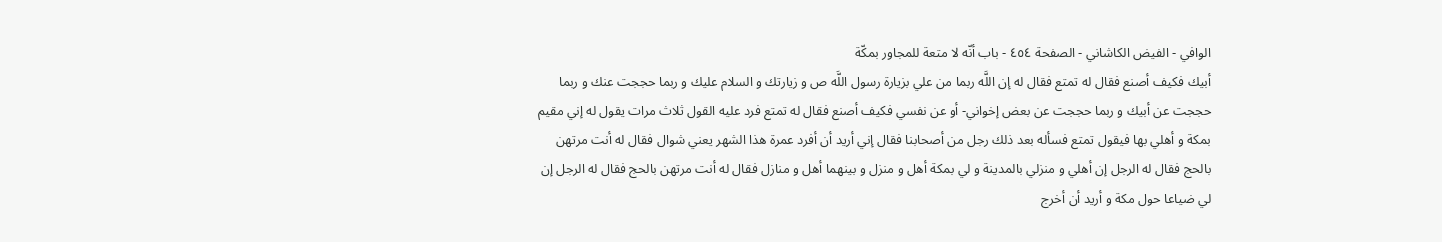الوافي - الفيض الكاشاني - الصفحة ٤٥٤ - باب أنّه لا متعة للمجاور بمكّة
أبيك فكيف أصنع فقال له تمتع فقال له إن اللَّه ربما من علي بزيارة رسول اللَّه ص و زيارتك و السلام عليك و ربما حججت عنك و ربما حججت عن أبيك و ربما حججت عن بعض إخواني- أو عن نفسي فكيف أصنع فقال له تمتع فرد عليه القول ثلاث مرات يقول له إني مقيم بمكة و أهلي بها فيقول تمتع فسأله بعد ذلك رجل من أصحابنا فقال إني أريد أن أفرد عمرة هذا الشهر يعني شوال فقال له أنت مرتهن بالحج فقال له الرجل إن أهلي و منزلي بالمدينة و لي بمكة أهل و منزل و بينهما أهل و منازل فقال له أنت مرتهن بالحج فقال له الرجل إن لي ضياعا حول مكة و أريد أن أخرج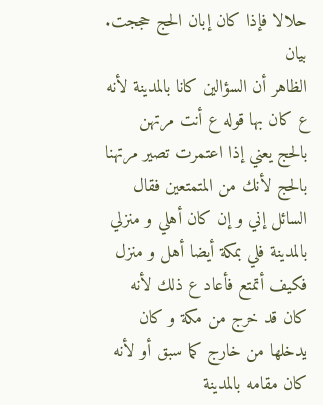حلالا فإذا كان إبان الحج حججت.
بيان
الظاهر أن السؤالين كانا بالمدينة لأنه ع كان بها قوله ع أنت مرتهن بالحج يعني إذا اعتمرت تصير مرتهنا بالحج لأنك من المتمتعين فقال السائل إني و إن كان أهلي و منزلي بالمدينة فلي بمكة أيضا أهل و منزل فكيف أتمتع فأعاد ع ذلك لأنه كان قد خرج من مكة و كان يدخلها من خارج كما سبق أو لأنه كان مقامه بالمدينة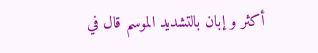أكثر و إبان بالتشديد الموسم قال في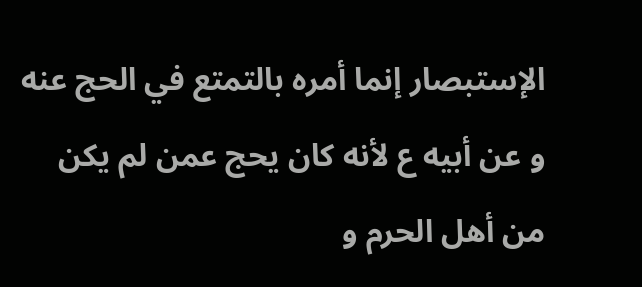الإستبصار إنما أمره بالتمتع في الحج عنه و عن أبيه ع لأنه كان يحج عمن لم يكن من أهل الحرم و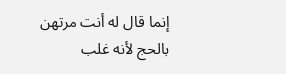إنما قال له أنت مرتهن بالحج لأنه غلب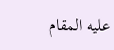عليه المقام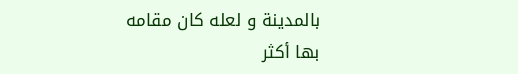بالمدينة و لعله كان مقامه بها أكثر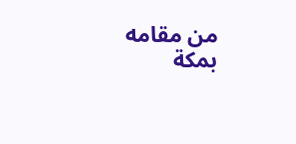من مقامه بمكة